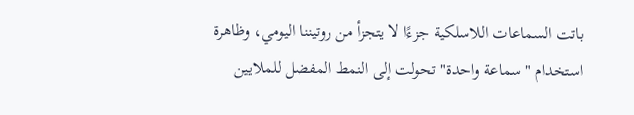باتت السماعات اللاسلكية جزءًا لا يتجزأ من روتيننا اليومي، وظاهرة استخدام "سماعة واحدة" تحولت إلى النمط المفضل للملايين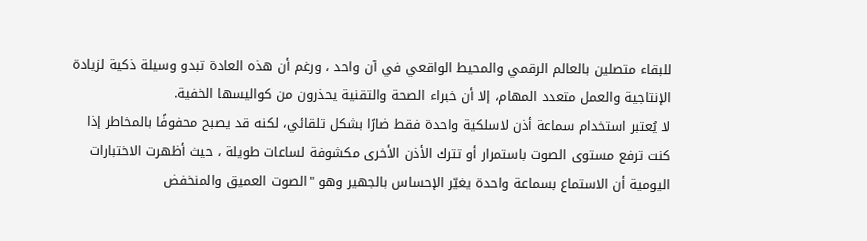للبقاء متصلين بالعالم الرقمي والمحيط الواقعي في آن واحد ، ورغم أن هذه العادة تبدو وسيلة ذكية لزيادة الإنتاجية والعمل متعدد المهام، إلا أن خبراء الصحة والتقنية يحذرون من كواليسها الخفية.
لا يُعتبر استخدام سماعة أذن لاسلكية واحدة فقط ضارًا بشكل تلقائي، لكنه قد يصبح محفوفًا بالمخاطر إذا كنت ترفع مستوى الصوت باستمرار أو تترك الأذن الأخرى مكشوفة لساعات طويلة ، حيث أظهرت الاختبارات اليومية أن الاستماع بسماعة واحدة يغيّر الإحساس بالجهير وهو "الصوت العميق والمنخفض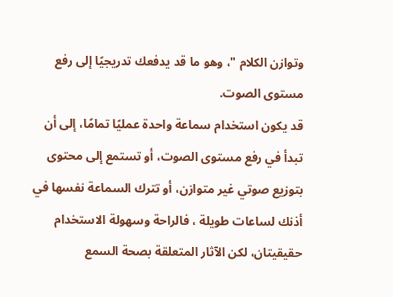وتوازن الكلام "، وهو ما قد يدفعك تدريجيًا إلى رفع مستوى الصوت.
قد يكون استخدام سماعة واحدة عمليًا تمامًا، إلى أن تبدأ في رفع مستوى الصوت، أو تستمع إلى محتوى بتوزيع صوتي غير متوازن، أو تترك السماعة نفسها في أذنك لساعات طويلة ، فالراحة وسهولة الاستخدام حقيقيتان، لكن الآثار المتعلقة بصحة السمع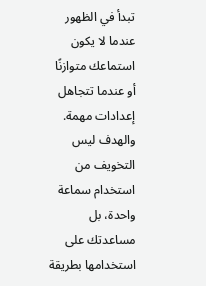تبدأ في الظهور عندما لا يكون استماعك متوازنًا أو عندما تتجاهل إعدادات مهمة.
والهدف ليس التخويف من استخدام سماعة واحدة، بل مساعدتك على استخدامها بطريقة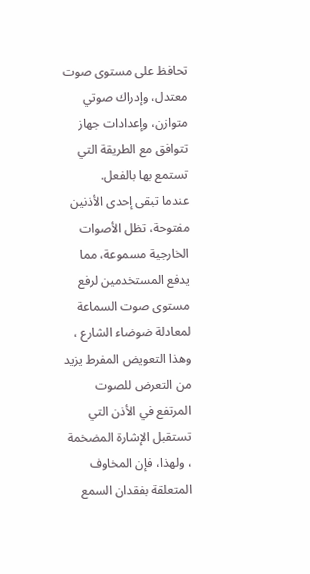تحافظ على مستوى صوت معتدل، وإدراك صوتي متوازن، وإعدادات جهاز تتوافق مع الطريقة التي تستمع بها بالفعل.
عندما تبقى إحدى الأذنين مفتوحة، تظل الأصوات الخارجية مسموعة، مما يدفع المستخدمين لرفع مستوى صوت السماعة لمعادلة ضوضاء الشارع ، وهذا التعويض المفرط يزيد من التعرض للصوت المرتفع في الأذن التي تستقبل الإشارة المضخمة ، ولهذا، فإن المخاوف المتعلقة بفقدان السمع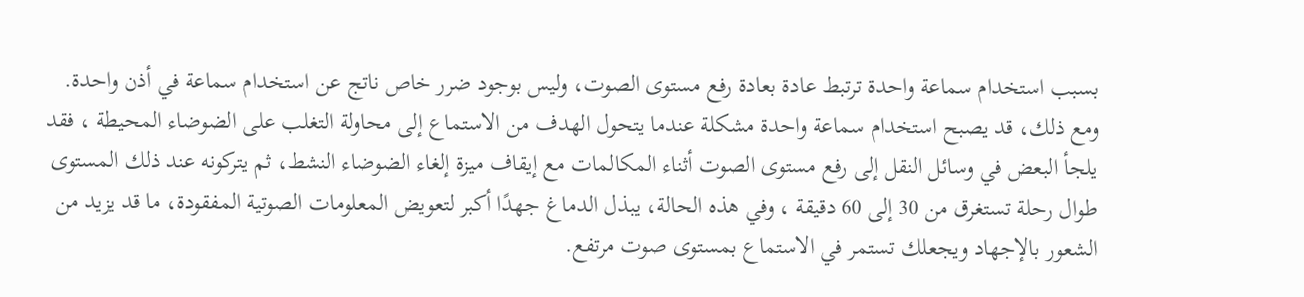بسبب استخدام سماعة واحدة ترتبط عادة بعادة رفع مستوى الصوت، وليس بوجود ضرر خاص ناتج عن استخدام سماعة في أذن واحدة.
ومع ذلك، قد يصبح استخدام سماعة واحدة مشكلة عندما يتحول الهدف من الاستماع إلى محاولة التغلب على الضوضاء المحيطة ، فقد يلجأ البعض في وسائل النقل إلى رفع مستوى الصوت أثناء المكالمات مع إيقاف ميزة إلغاء الضوضاء النشط، ثم يتركونه عند ذلك المستوى طوال رحلة تستغرق من 30 إلى 60 دقيقة ، وفي هذه الحالة، يبذل الدماغ جهدًا أكبر لتعويض المعلومات الصوتية المفقودة، ما قد يزيد من الشعور بالإجهاد ويجعلك تستمر في الاستماع بمستوى صوت مرتفع.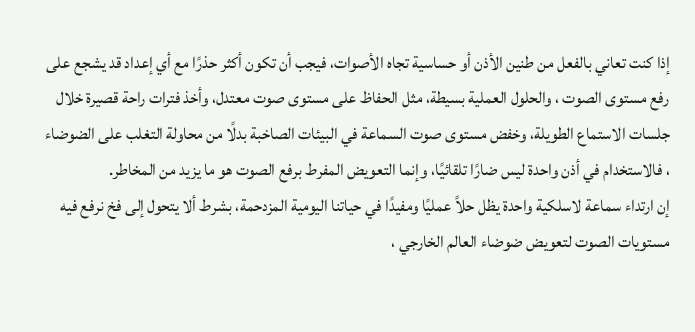إذا كنت تعاني بالفعل من طنين الأذن أو حساسية تجاه الأصوات، فيجب أن تكون أكثر حذرًا مع أي إعداد قد يشجع على رفع مستوى الصوت ، والحلول العملية بسيطة، مثل الحفاظ على مستوى صوت معتدل، وأخذ فترات راحة قصيرة خلال جلسات الاستماع الطويلة، وخفض مستوى صوت السماعة في البيئات الصاخبة بدلًا من محاولة التغلب على الضوضاء ، فالاستخدام في أذن واحدة ليس ضارًا تلقائيًا، وإنما التعويض المفرط برفع الصوت هو ما يزيد من المخاطر.
إن ارتداء سماعة لاسلكية واحدة يظل حلاً عمليًا ومفيدًا في حياتنا اليومية المزدحمة، بشرط ألا يتحول إلى فخ نرفع فيه مستويات الصوت لتعويض ضوضاء العالم الخارجي ،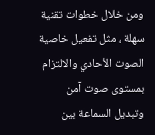ومن خلال خطوات تقنية سهلة ، مثل تفعيل خاصية الصوت الأحادي والالتزام بمستوى صوت آمن وتبديل السماعة بين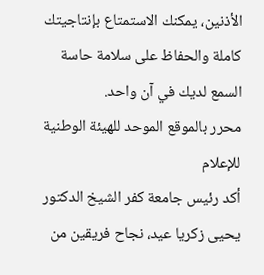الأذنين، يمكنك الاستمتاع بإنتاجيتك كاملة والحفاظ على سلامة حاسة السمع لديك في آن واحد.
محرر بالموقع الموحد للهيئة الوطنية للإعلام
أكد رئيس جامعة كفر الشيخ الدكتور يحيى زكريا عيد، نجاح فريقين من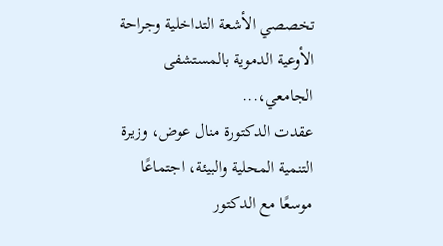تخصصي الأشعة التداخلية وجراحة الأوعية الدموية بالمستشفى الجامعي،...
عقدت الدكتورة منال عوض، وزيرة التنمية المحلية والبيئة، اجتماعًا موسعًا مع الدكتور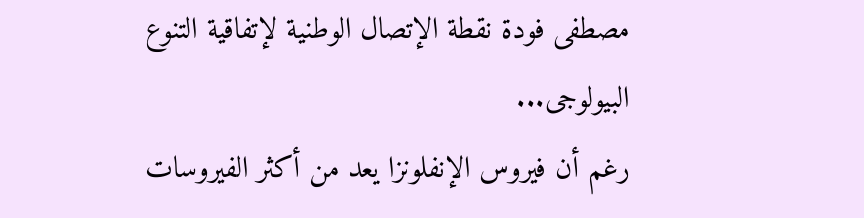مصطفى فودة نقطة الإتصال الوطنية لإتفاقية التنوع البيولوجى...
رغم أن فيروس الإنفلونزا يعد من أكثر الفيروسات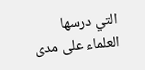التي درسها العلماء على مدى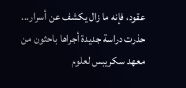عقود، فإنه ما زال يكشف عن أسرار...
حذرت دراسة جديدة أجراها باحثون من معهد سكريبس لعلوم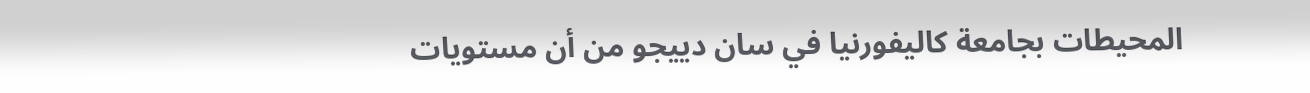المحيطات بجامعة كاليفورنيا في سان دييجو من أن مستويات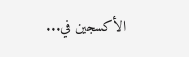الأكسجين في...